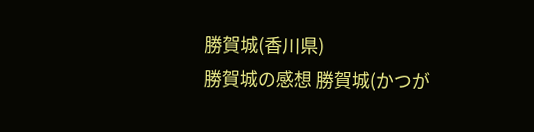勝賀城(香川県)
勝賀城の感想 勝賀城(かつが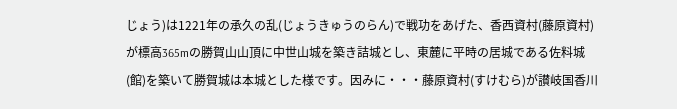じょう)は1221年の承久の乱(じょうきゅうのらん)で戦功をあげた、香西資村(藤原資村)が標高365mの勝賀山山頂に中世山城を築き詰城とし、東麓に平時の居城である佐料城(館)を築いて勝賀城は本城とした様です。因みに・・・藤原資村(すけむら)が讃岐国香川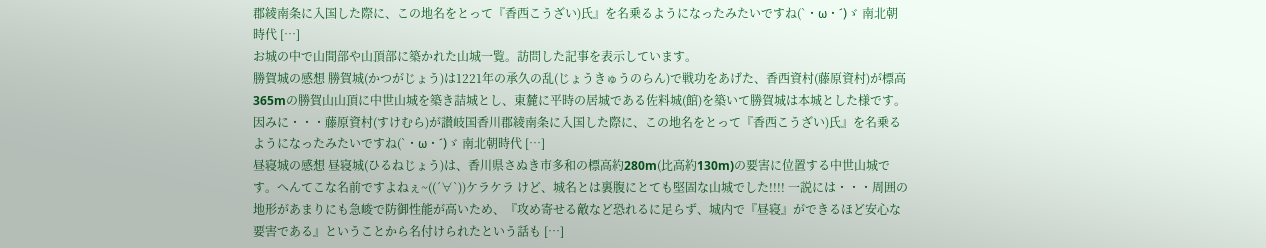郡綾南条に入国した際に、この地名をとって『香西こうざい)氏』を名乗るようになったみたいですね(`・ω・´)ゞ 南北朝時代 […]
お城の中で山間部や山頂部に築かれた山城一覧。訪問した記事を表示しています。
勝賀城の感想 勝賀城(かつがじょう)は1221年の承久の乱(じょうきゅうのらん)で戦功をあげた、香西資村(藤原資村)が標高365mの勝賀山山頂に中世山城を築き詰城とし、東麓に平時の居城である佐料城(館)を築いて勝賀城は本城とした様です。因みに・・・藤原資村(すけむら)が讃岐国香川郡綾南条に入国した際に、この地名をとって『香西こうざい)氏』を名乗るようになったみたいですね(`・ω・´)ゞ 南北朝時代 […]
昼寝城の感想 昼寝城(ひるねじょう)は、香川県さぬき市多和の標高約280m(比高約130m)の要害に位置する中世山城です。へんてこな名前ですよねぇ~((´∀`))ケラケラ けど、城名とは裏腹にとても堅固な山城でした!!!! 一説には・・・周囲の地形があまりにも急峻で防御性能が高いため、『攻め寄せる敵など恐れるに足らず、城内で『昼寝』ができるほど安心な要害である』ということから名付けられたという話も […]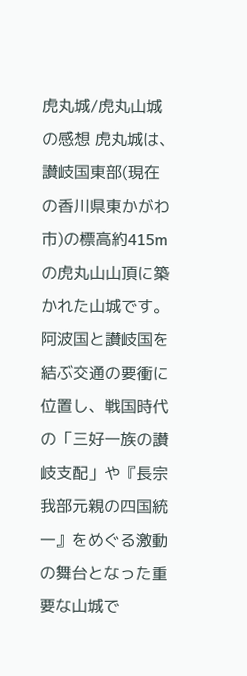虎丸城/虎丸山城の感想 虎丸城は、讃岐国東部(現在の香川県東かがわ市)の標高約415mの虎丸山山頂に築かれた山城です。阿波国と讃岐国を結ぶ交通の要衝に位置し、戦国時代の「三好一族の讃岐支配」や『長宗我部元親の四国統一』をめぐる激動の舞台となった重要な山城で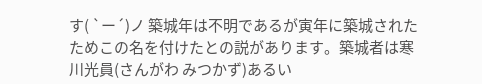す( `ー´)ノ 築城年は不明であるが寅年に築城されたためこの名を付けたとの説があります。築城者は寒川光員(さんがわ みつかず)あるい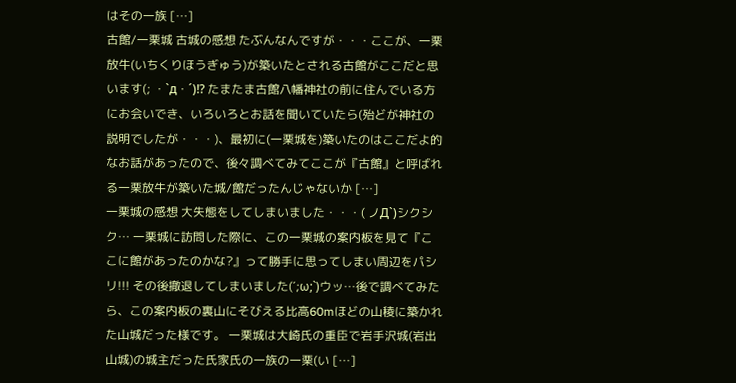はその一族 […]
古館/一栗城 古城の感想 たぶんなんですが・・・ここが、一栗放牛(いちくりほうぎゅう)が築いたとされる古館がここだと思います(; ・`д・´)!? たまたま古館八幡神社の前に住んでいる方にお会いでき、いろいろとお話を聞いていたら(殆どが神社の説明でしたが・・・)、最初に(一栗城を)築いたのはここだよ的なお話があったので、後々調べてみてここが『古館』と呼ばれる一栗放牛が築いた城/館だったんじゃないか […]
一栗城の感想 大失態をしてしまいました・・・( ノД`)シクシク… 一栗城に訪問した際に、この一栗城の案内板を見て『ここに館があったのかな?』って勝手に思ってしまい周辺をパシリ!!! その後撤退してしまいました(´;ω;`)ウッ…後で調べてみたら、この案内板の裏山にそびえる比高60mほどの山稜に築かれた山城だった様です。 一栗城は大崎氏の重臣で岩手沢城(岩出山城)の城主だった氏家氏の一族の一栗(い […]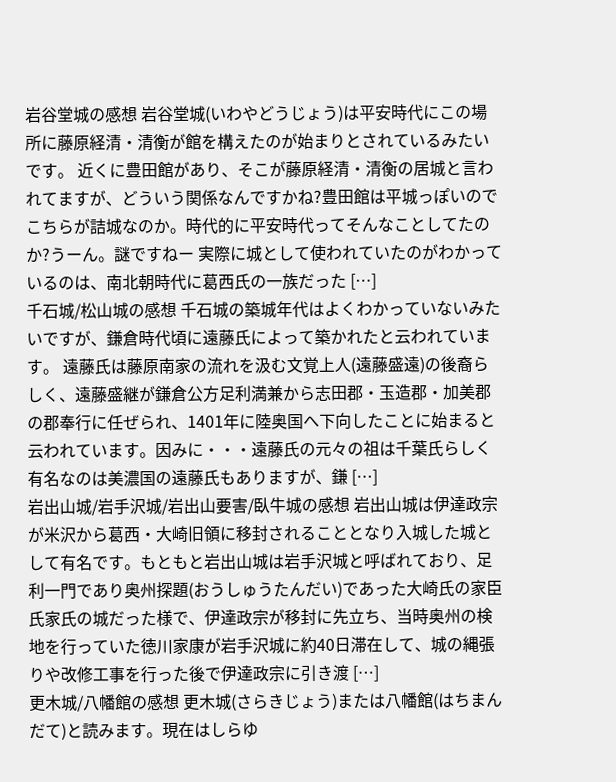岩谷堂城の感想 岩谷堂城(いわやどうじょう)は平安時代にこの場所に藤原経清・清衡が館を構えたのが始まりとされているみたいです。 近くに豊田館があり、そこが藤原経清・清衡の居城と言われてますが、どういう関係なんですかね?豊田館は平城っぽいのでこちらが詰城なのか。時代的に平安時代ってそんなことしてたのか?うーん。謎ですねー 実際に城として使われていたのがわかっているのは、南北朝時代に葛西氏の一族だった […]
千石城/松山城の感想 千石城の築城年代はよくわかっていないみたいですが、鎌倉時代頃に遠藤氏によって築かれたと云われています。 遠藤氏は藤原南家の流れを汲む文覚上人(遠藤盛遠)の後裔らしく、遠藤盛継が鎌倉公方足利満兼から志田郡・玉造郡・加美郡の郡奉行に任ぜられ、1401年に陸奥国へ下向したことに始まると云われています。因みに・・・遠藤氏の元々の祖は千葉氏らしく有名なのは美濃国の遠藤氏もありますが、鎌 […]
岩出山城/岩手沢城/岩出山要害/臥牛城の感想 岩出山城は伊達政宗が米沢から葛西・大崎旧領に移封されることとなり入城した城として有名です。もともと岩出山城は岩手沢城と呼ばれており、足利一門であり奥州探題(おうしゅうたんだい)であった大崎氏の家臣氏家氏の城だった様で、伊達政宗が移封に先立ち、当時奥州の検地を行っていた徳川家康が岩手沢城に約40日滞在して、城の縄張りや改修工事を行った後で伊達政宗に引き渡 […]
更木城/八幡館の感想 更木城(さらきじょう)または八幡館(はちまんだて)と読みます。現在はしらゆ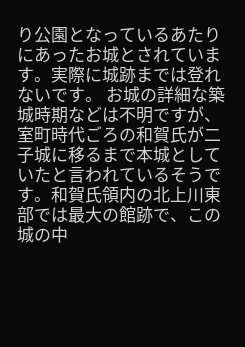り公園となっているあたりにあったお城とされています。実際に城跡までは登れないです。 お城の詳細な築城時期などは不明ですが、室町時代ごろの和賀氏が二子城に移るまで本城としていたと言われているそうです。和賀氏領内の北上川東部では最大の館跡で、この城の中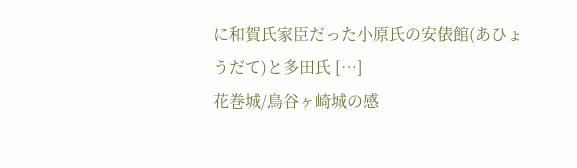に和賀氏家臣だった小原氏の安俵館(あひょうだて)と多田氏 […]
花巻城/鳥谷ヶ崎城の感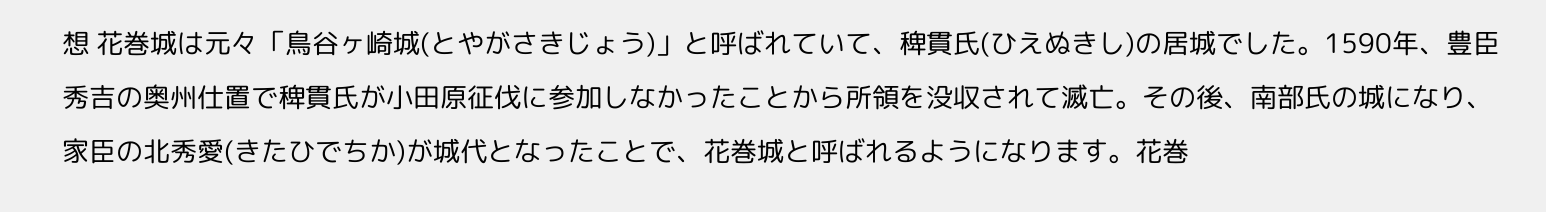想 花巻城は元々「鳥谷ヶ崎城(とやがさきじょう)」と呼ばれていて、稗貫氏(ひえぬきし)の居城でした。1590年、豊臣秀吉の奥州仕置で稗貫氏が小田原征伐に参加しなかったことから所領を没収されて滅亡。その後、南部氏の城になり、家臣の北秀愛(きたひでちか)が城代となったことで、花巻城と呼ばれるようになります。花巻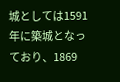城としては1591年に築城となっており、1869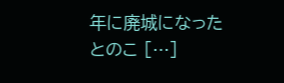年に廃城になったとのこ […]